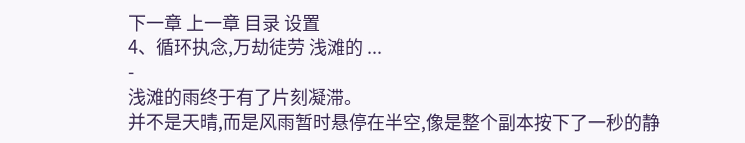下一章 上一章 目录 设置
4、循环执念,万劫徒劳 浅滩的 ...
-
浅滩的雨终于有了片刻凝滞。
并不是天晴,而是风雨暂时悬停在半空,像是整个副本按下了一秒的静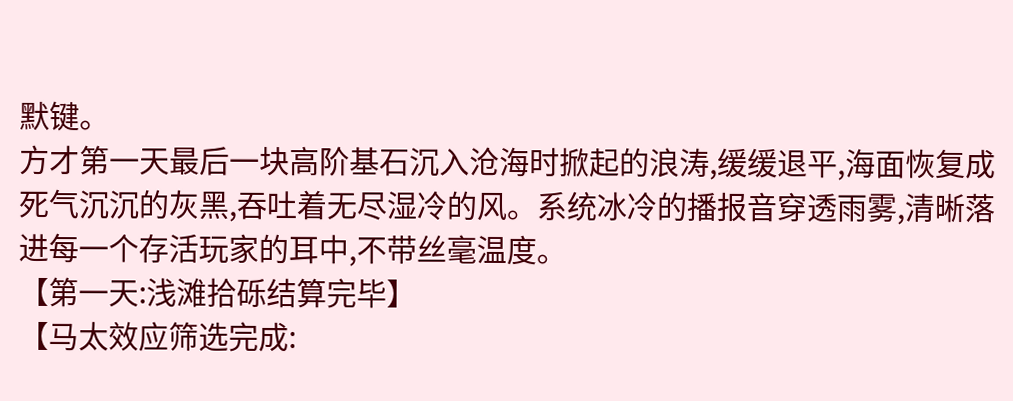默键。
方才第一天最后一块高阶基石沉入沧海时掀起的浪涛,缓缓退平,海面恢复成死气沉沉的灰黑,吞吐着无尽湿冷的风。系统冰冷的播报音穿透雨雾,清晰落进每一个存活玩家的耳中,不带丝毫温度。
【第一天:浅滩拾砾结算完毕】
【马太效应筛选完成: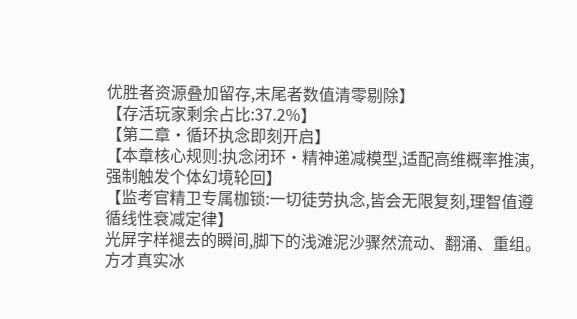优胜者资源叠加留存,末尾者数值清零剔除】
【存活玩家剩余占比:37.2%】
【第二章·循环执念即刻开启】
【本章核心规则:执念闭环·精神递减模型,适配高维概率推演,强制触发个体幻境轮回】
【监考官精卫专属枷锁:一切徒劳执念,皆会无限复刻,理智值遵循线性衰减定律】
光屏字样褪去的瞬间,脚下的浅滩泥沙骤然流动、翻涌、重组。
方才真实冰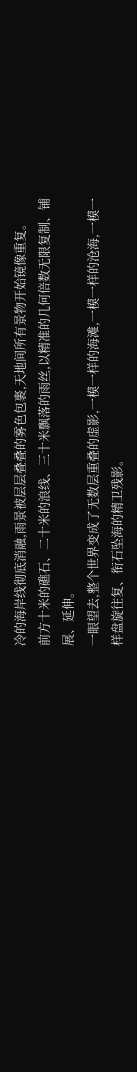冷的海岸线彻底消融,雨景被层层叠叠的雾色包裹,天地间所有景物开始镜像重复。
前方十米的礁石、二十米的浪线、三十米飘落的雨丝,以精准的几何倍数无限复制、铺展、延伸。
一眼望去,整个世界变成了无数层重叠的虚影,一模一样的海滩,一模一样的沧海,一模一样盘旋往复、衔石坠海的精卫残影。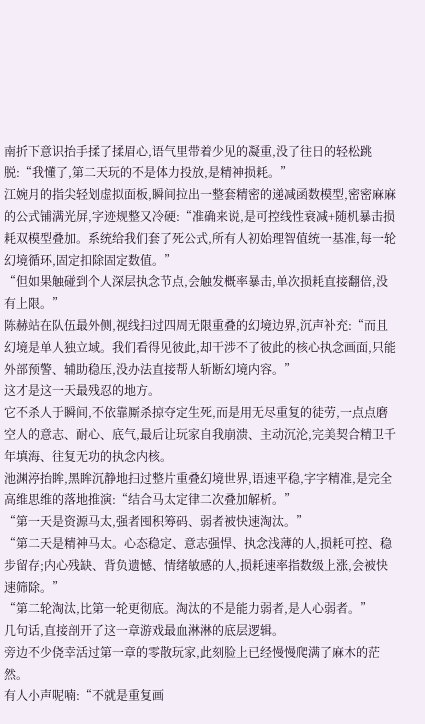南折下意识抬手揉了揉眉心,语气里带着少见的凝重,没了往日的轻松跳脱:“我懂了,第二天玩的不是体力投放,是精神损耗。”
江婉月的指尖轻划虚拟面板,瞬间拉出一整套精密的递减函数模型,密密麻麻的公式铺满光屏,字迹规整又冷硬:“准确来说,是可控线性衰减+随机暴击损耗双模型叠加。系统给我们套了死公式,所有人初始理智值统一基准,每一轮幻境循环,固定扣除固定数值。”
“但如果触碰到个人深层执念节点,会触发概率暴击,单次损耗直接翻倍,没有上限。”
陈赫站在队伍最外侧,视线扫过四周无限重叠的幻境边界,沉声补充:“而且幻境是单人独立域。我们看得见彼此,却干涉不了彼此的核心执念画面,只能外部预警、辅助稳压,没办法直接帮人斩断幻境内容。”
这才是这一天最残忍的地方。
它不杀人于瞬间,不依靠厮杀掠夺定生死,而是用无尽重复的徒劳,一点点磨空人的意志、耐心、底气,最后让玩家自我崩溃、主动沉沦,完美契合精卫千年填海、往复无功的执念内核。
池渊渟抬眸,黑眸沉静地扫过整片重叠幻境世界,语速平稳,字字精准,是完全高维思维的落地推演:“结合马太定律二次叠加解析。”
“第一天是资源马太,强者囤积筹码、弱者被快速淘汰。”
“第二天是精神马太。心态稳定、意志强悍、执念浅薄的人,损耗可控、稳步留存;内心残缺、背负遗憾、情绪敏感的人,损耗速率指数级上涨,会被快速筛除。”
“第二轮淘汰,比第一轮更彻底。淘汰的不是能力弱者,是人心弱者。”
几句话,直接剖开了这一章游戏最血淋淋的底层逻辑。
旁边不少侥幸活过第一章的零散玩家,此刻脸上已经慢慢爬满了麻木的茫然。
有人小声呢喃:“不就是重复画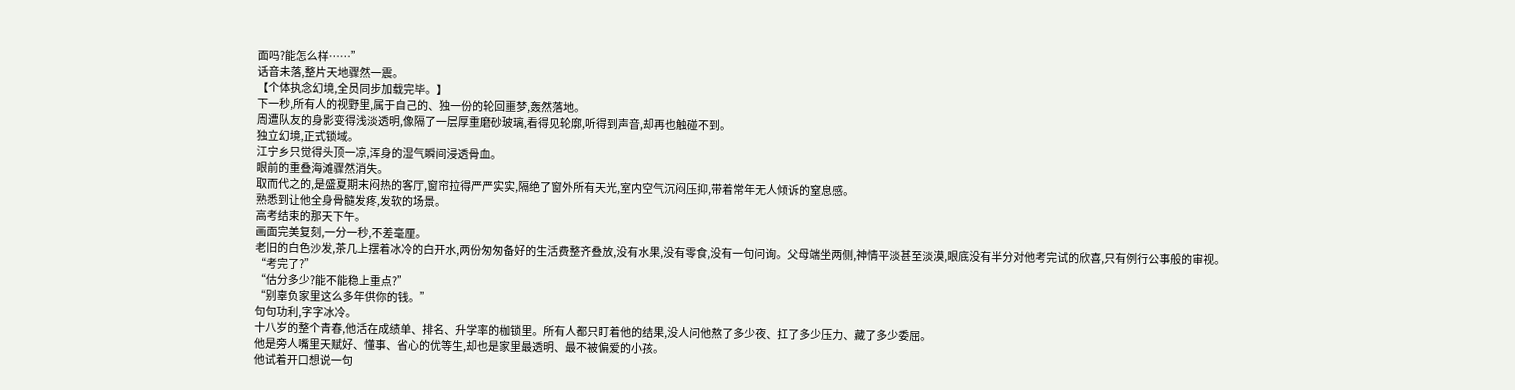面吗?能怎么样……”
话音未落,整片天地骤然一震。
【个体执念幻境,全员同步加载完毕。】
下一秒,所有人的视野里,属于自己的、独一份的轮回噩梦,轰然落地。
周遭队友的身影变得浅淡透明,像隔了一层厚重磨砂玻璃,看得见轮廓,听得到声音,却再也触碰不到。
独立幻境,正式锁域。
江宁乡只觉得头顶一凉,浑身的湿气瞬间浸透骨血。
眼前的重叠海滩骤然消失。
取而代之的,是盛夏期末闷热的客厅,窗帘拉得严严实实,隔绝了窗外所有天光,室内空气沉闷压抑,带着常年无人倾诉的窒息感。
熟悉到让他全身骨髓发疼,发软的场景。
高考结束的那天下午。
画面完美复刻,一分一秒,不差毫厘。
老旧的白色沙发,茶几上摆着冰冷的白开水,两份匆匆备好的生活费整齐叠放,没有水果,没有零食,没有一句问询。父母端坐两侧,神情平淡甚至淡漠,眼底没有半分对他考完试的欣喜,只有例行公事般的审视。
“考完了?”
“估分多少?能不能稳上重点?”
“别辜负家里这么多年供你的钱。”
句句功利,字字冰冷。
十八岁的整个青春,他活在成绩单、排名、升学率的枷锁里。所有人都只盯着他的结果,没人问他熬了多少夜、扛了多少压力、藏了多少委屈。
他是旁人嘴里天赋好、懂事、省心的优等生,却也是家里最透明、最不被偏爱的小孩。
他试着开口想说一句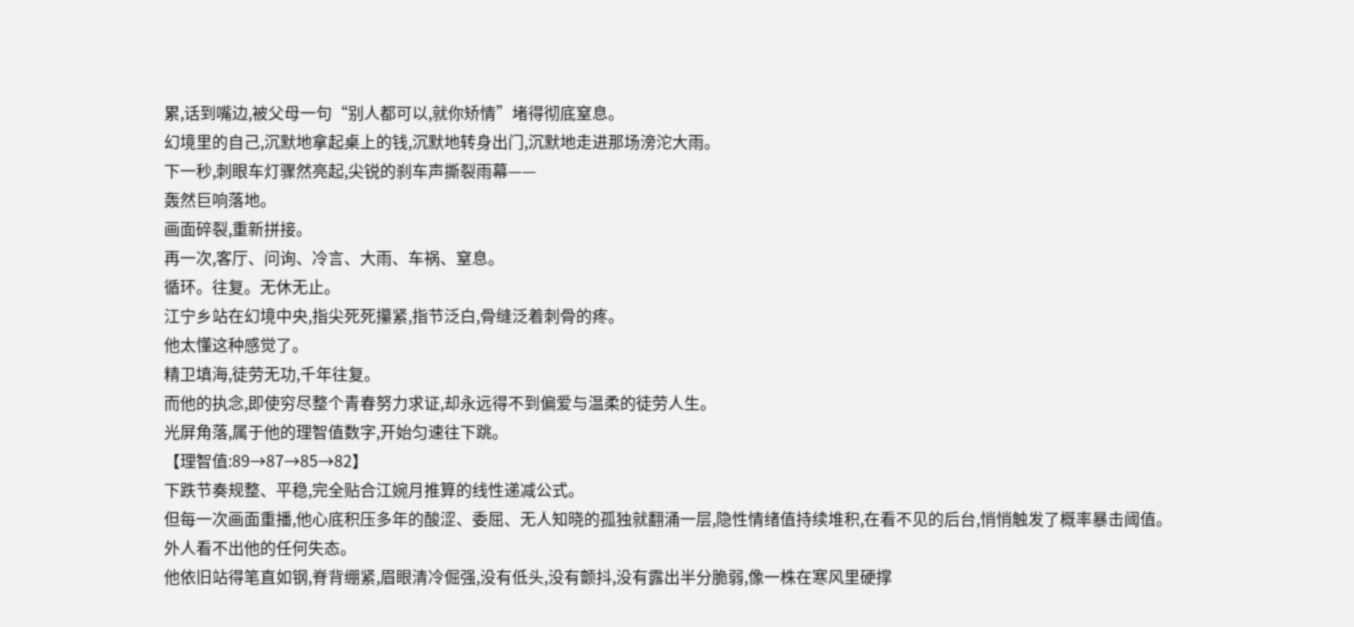累,话到嘴边,被父母一句“别人都可以,就你矫情”堵得彻底窒息。
幻境里的自己,沉默地拿起桌上的钱,沉默地转身出门,沉默地走进那场滂沱大雨。
下一秒,刺眼车灯骤然亮起,尖锐的刹车声撕裂雨幕——
轰然巨响落地。
画面碎裂,重新拼接。
再一次,客厅、问询、冷言、大雨、车祸、窒息。
循环。往复。无休无止。
江宁乡站在幻境中央,指尖死死攥紧,指节泛白,骨缝泛着刺骨的疼。
他太懂这种感觉了。
精卫填海,徒劳无功,千年往复。
而他的执念,即使穷尽整个青春努力求证,却永远得不到偏爱与温柔的徒劳人生。
光屏角落,属于他的理智值数字,开始匀速往下跳。
【理智值:89→87→85→82】
下跌节奏规整、平稳,完全贴合江婉月推算的线性递减公式。
但每一次画面重播,他心底积压多年的酸涩、委屈、无人知晓的孤独就翻涌一层,隐性情绪值持续堆积,在看不见的后台,悄悄触发了概率暴击阈值。
外人看不出他的任何失态。
他依旧站得笔直如钢,脊背绷紧,眉眼清冷倔强,没有低头,没有颤抖,没有露出半分脆弱,像一株在寒风里硬撑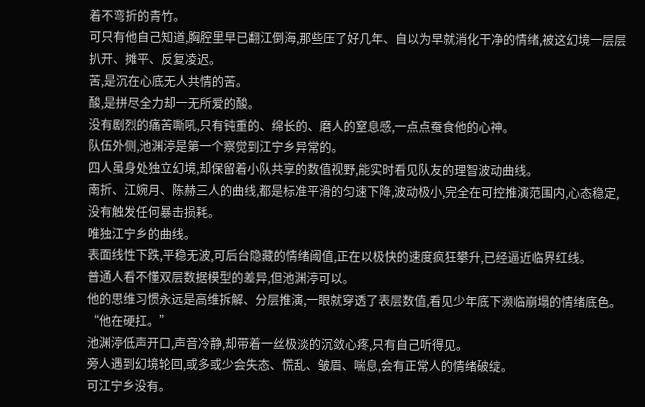着不弯折的青竹。
可只有他自己知道,胸腔里早已翻江倒海,那些压了好几年、自以为早就消化干净的情绪,被这幻境一层层扒开、摊平、反复凌迟。
苦,是沉在心底无人共情的苦。
酸,是拼尽全力却一无所爱的酸。
没有剧烈的痛苦嘶吼,只有钝重的、绵长的、磨人的窒息感,一点点蚕食他的心神。
队伍外侧,池渊渟是第一个察觉到江宁乡异常的。
四人虽身处独立幻境,却保留着小队共享的数值视野,能实时看见队友的理智波动曲线。
南折、江婉月、陈赫三人的曲线,都是标准平滑的匀速下降,波动极小,完全在可控推演范围内,心态稳定,没有触发任何暴击损耗。
唯独江宁乡的曲线。
表面线性下跌,平稳无波,可后台隐藏的情绪阈值,正在以极快的速度疯狂攀升,已经逼近临界红线。
普通人看不懂双层数据模型的差异,但池渊渟可以。
他的思维习惯永远是高维拆解、分层推演,一眼就穿透了表层数值,看见少年底下濒临崩塌的情绪底色。
“他在硬扛。”
池渊渟低声开口,声音冷静,却带着一丝极淡的沉敛心疼,只有自己听得见。
旁人遇到幻境轮回,或多或少会失态、慌乱、皱眉、喘息,会有正常人的情绪破绽。
可江宁乡没有。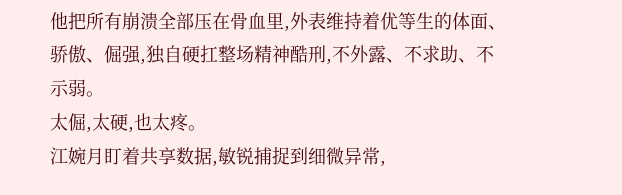他把所有崩溃全部压在骨血里,外表维持着优等生的体面、骄傲、倔强,独自硬扛整场精神酷刑,不外露、不求助、不示弱。
太倔,太硬,也太疼。
江婉月盯着共享数据,敏锐捕捉到细微异常,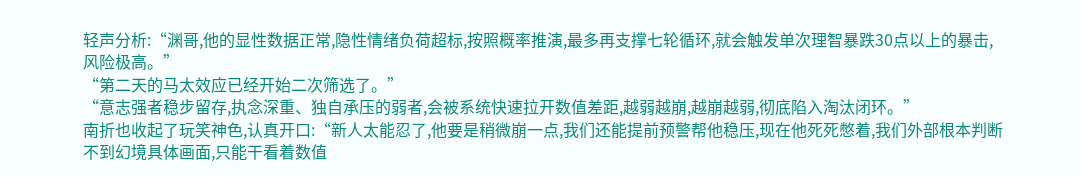轻声分析:“渊哥,他的显性数据正常,隐性情绪负荷超标,按照概率推演,最多再支撑七轮循环,就会触发单次理智暴跌30点以上的暴击,风险极高。”
“第二天的马太效应已经开始二次筛选了。”
“意志强者稳步留存,执念深重、独自承压的弱者,会被系统快速拉开数值差距,越弱越崩,越崩越弱,彻底陷入淘汰闭环。”
南折也收起了玩笑神色,认真开口:“新人太能忍了,他要是稍微崩一点,我们还能提前预警帮他稳压,现在他死死憋着,我们外部根本判断不到幻境具体画面,只能干看着数值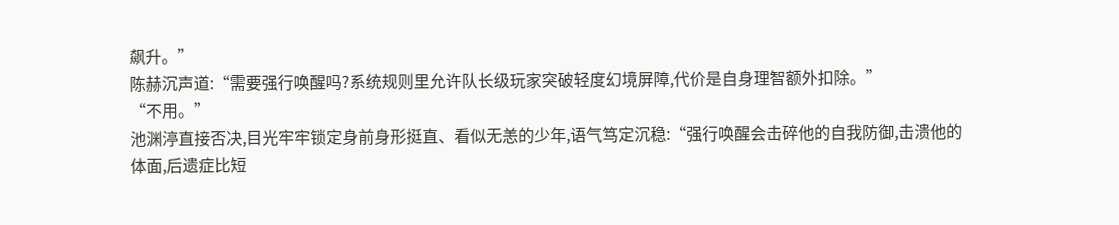飙升。”
陈赫沉声道:“需要强行唤醒吗?系统规则里允许队长级玩家突破轻度幻境屏障,代价是自身理智额外扣除。”
“不用。”
池渊渟直接否决,目光牢牢锁定身前身形挺直、看似无恙的少年,语气笃定沉稳:“强行唤醒会击碎他的自我防御,击溃他的体面,后遗症比短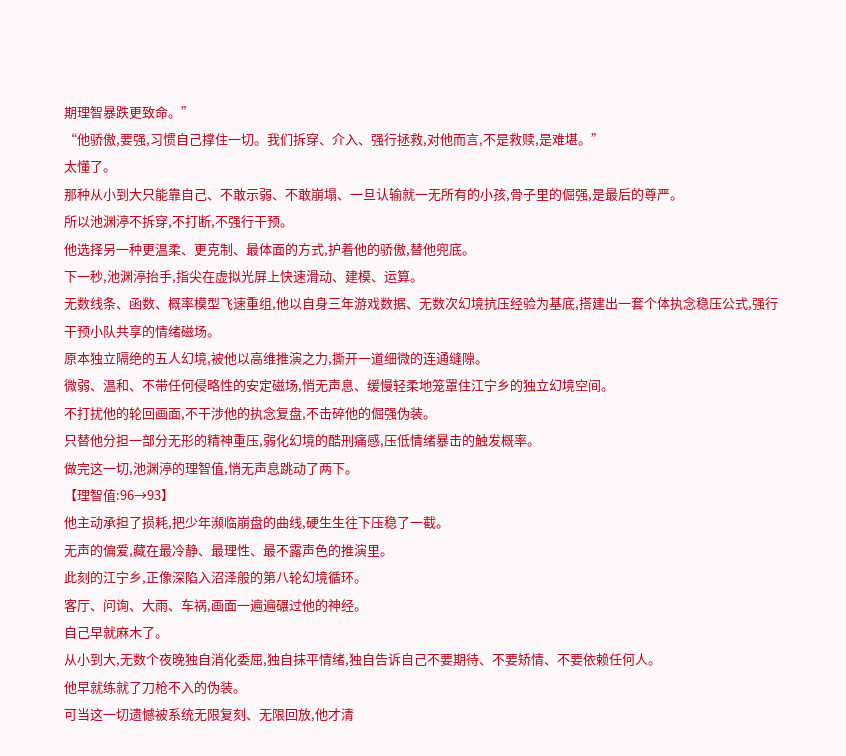期理智暴跌更致命。”
“他骄傲,要强,习惯自己撑住一切。我们拆穿、介入、强行拯救,对他而言,不是救赎,是难堪。”
太懂了。
那种从小到大只能靠自己、不敢示弱、不敢崩塌、一旦认输就一无所有的小孩,骨子里的倔强,是最后的尊严。
所以池渊渟不拆穿,不打断,不强行干预。
他选择另一种更温柔、更克制、最体面的方式,护着他的骄傲,替他兜底。
下一秒,池渊渟抬手,指尖在虚拟光屏上快速滑动、建模、运算。
无数线条、函数、概率模型飞速重组,他以自身三年游戏数据、无数次幻境抗压经验为基底,搭建出一套个体执念稳压公式,强行干预小队共享的情绪磁场。
原本独立隔绝的五人幻境,被他以高维推演之力,撕开一道细微的连通缝隙。
微弱、温和、不带任何侵略性的安定磁场,悄无声息、缓慢轻柔地笼罩住江宁乡的独立幻境空间。
不打扰他的轮回画面,不干涉他的执念复盘,不击碎他的倔强伪装。
只替他分担一部分无形的精神重压,弱化幻境的酷刑痛感,压低情绪暴击的触发概率。
做完这一切,池渊渟的理智值,悄无声息跳动了两下。
【理智值:96→93】
他主动承担了损耗,把少年濒临崩盘的曲线,硬生生往下压稳了一截。
无声的偏爱,藏在最冷静、最理性、最不露声色的推演里。
此刻的江宁乡,正像深陷入沼泽般的第八轮幻境循环。
客厅、问询、大雨、车祸,画面一遍遍碾过他的神经。
自己早就麻木了。
从小到大,无数个夜晚独自消化委屈,独自抹平情绪,独自告诉自己不要期待、不要矫情、不要依赖任何人。
他早就练就了刀枪不入的伪装。
可当这一切遗憾被系统无限复刻、无限回放,他才清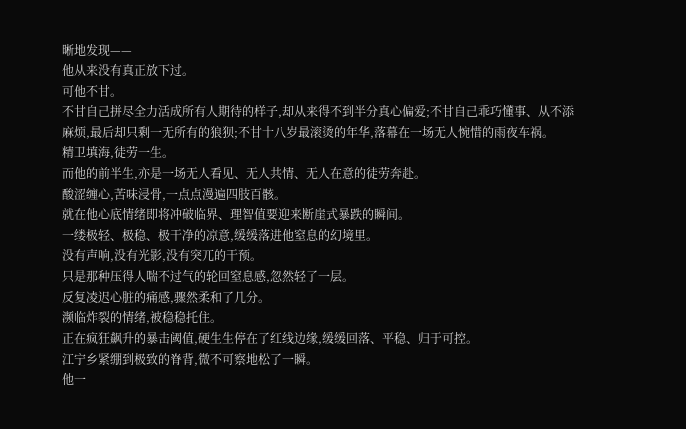晰地发现——
他从来没有真正放下过。
可他不甘。
不甘自己拼尽全力活成所有人期待的样子,却从来得不到半分真心偏爱;不甘自己乖巧懂事、从不添麻烦,最后却只剩一无所有的狼狈;不甘十八岁最滚烫的年华,落幕在一场无人惋惜的雨夜车祸。
精卫填海,徒劳一生。
而他的前半生,亦是一场无人看见、无人共情、无人在意的徒劳奔赴。
酸涩缠心,苦味浸骨,一点点漫遍四肢百骸。
就在他心底情绪即将冲破临界、理智值要迎来断崖式暴跌的瞬间。
一缕极轻、极稳、极干净的凉意,缓缓落进他窒息的幻境里。
没有声响,没有光影,没有突兀的干预。
只是那种压得人喘不过气的轮回窒息感,忽然轻了一层。
反复凌迟心脏的痛感,骤然柔和了几分。
濒临炸裂的情绪,被稳稳托住。
正在疯狂飙升的暴击阈值,硬生生停在了红线边缘,缓缓回落、平稳、归于可控。
江宁乡紧绷到极致的脊背,微不可察地松了一瞬。
他一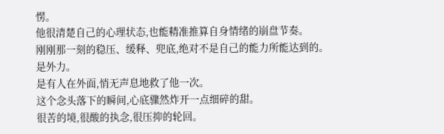愣。
他很清楚自己的心理状态,也能精准推算自身情绪的崩盘节奏。
刚刚那一刻的稳压、缓释、兜底,绝对不是自己的能力所能达到的。
是外力。
是有人在外面,悄无声息地救了他一次。
这个念头落下的瞬间,心底骤然炸开一点细碎的甜。
很苦的境,很酸的执念,很压抑的轮回。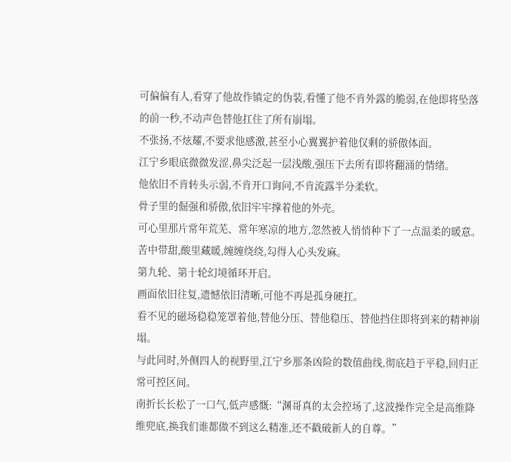可偏偏有人,看穿了他故作镇定的伪装,看懂了他不肯外露的脆弱,在他即将坠落的前一秒,不动声色替他扛住了所有崩塌。
不张扬,不炫耀,不要求他感激,甚至小心翼翼护着他仅剩的骄傲体面。
江宁乡眼底微微发涩,鼻尖泛起一层浅酸,强压下去所有即将翻涌的情绪。
他依旧不肯转头示弱,不肯开口询问,不肯流露半分柔软。
骨子里的倔强和骄傲,依旧牢牢撑着他的外壳。
可心里那片常年荒芜、常年寒凉的地方,忽然被人悄悄种下了一点温柔的暖意。
苦中带甜,酸里藏暖,缠缠绕绕,勾得人心头发麻。
第九轮、第十轮幻境循环开启。
画面依旧往复,遗憾依旧清晰,可他不再是孤身硬扛。
看不见的磁场稳稳笼罩着他,替他分压、替他稳压、替他挡住即将到来的精神崩塌。
与此同时,外侧四人的视野里,江宁乡那条凶险的数值曲线,彻底趋于平稳,回归正常可控区间。
南折长长松了一口气,低声感慨:“渊哥真的太会控场了,这波操作完全是高维降维兜底,换我们谁都做不到这么精准,还不戳破新人的自尊。”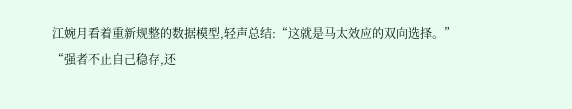江婉月看着重新规整的数据模型,轻声总结:“这就是马太效应的双向选择。”
“强者不止自己稳存,还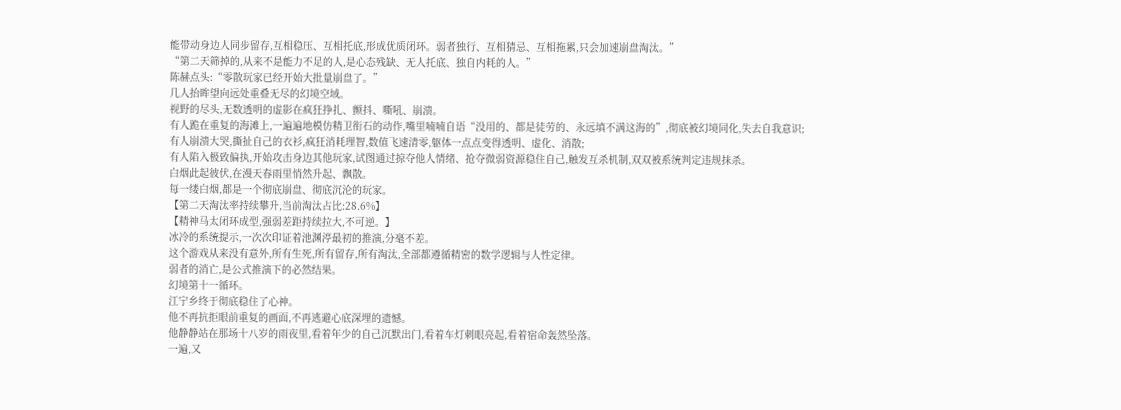能带动身边人同步留存,互相稳压、互相托底,形成优质闭环。弱者独行、互相猜忌、互相拖累,只会加速崩盘淘汰。”
“第二天筛掉的,从来不是能力不足的人,是心态残缺、无人托底、独自内耗的人。”
陈赫点头:“零散玩家已经开始大批量崩盘了。”
几人抬眸望向远处重叠无尽的幻境空域。
视野的尽头,无数透明的虚影在疯狂挣扎、颤抖、嘶吼、崩溃。
有人跪在重复的海滩上,一遍遍地模仿精卫衔石的动作,嘴里喃喃自语“没用的、都是徒劳的、永远填不满这海的”,彻底被幻境同化,失去自我意识;
有人崩溃大哭,撕扯自己的衣衫,疯狂消耗理智,数值飞速清零,躯体一点点变得透明、虚化、消散;
有人陷入极致偏执,开始攻击身边其他玩家,试图通过掠夺他人情绪、抢夺微弱资源稳住自己,触发互杀机制,双双被系统判定违规抹杀。
白烟此起彼伏,在漫天春雨里悄然升起、飘散。
每一缕白烟,都是一个彻底崩盘、彻底沉沦的玩家。
【第二天淘汰率持续攀升,当前淘汰占比:28.6%】
【精神马太闭环成型,强弱差距持续拉大,不可逆。】
冰冷的系统提示,一次次印证着池渊渟最初的推演,分毫不差。
这个游戏从来没有意外,所有生死,所有留存,所有淘汰,全部都遵循精密的数学逻辑与人性定律。
弱者的消亡,是公式推演下的必然结果。
幻境第十一循环。
江宁乡终于彻底稳住了心神。
他不再抗拒眼前重复的画面,不再逃避心底深埋的遗憾。
他静静站在那场十八岁的雨夜里,看着年少的自己沉默出门,看着车灯刺眼亮起,看着宿命轰然坠落。
一遍,又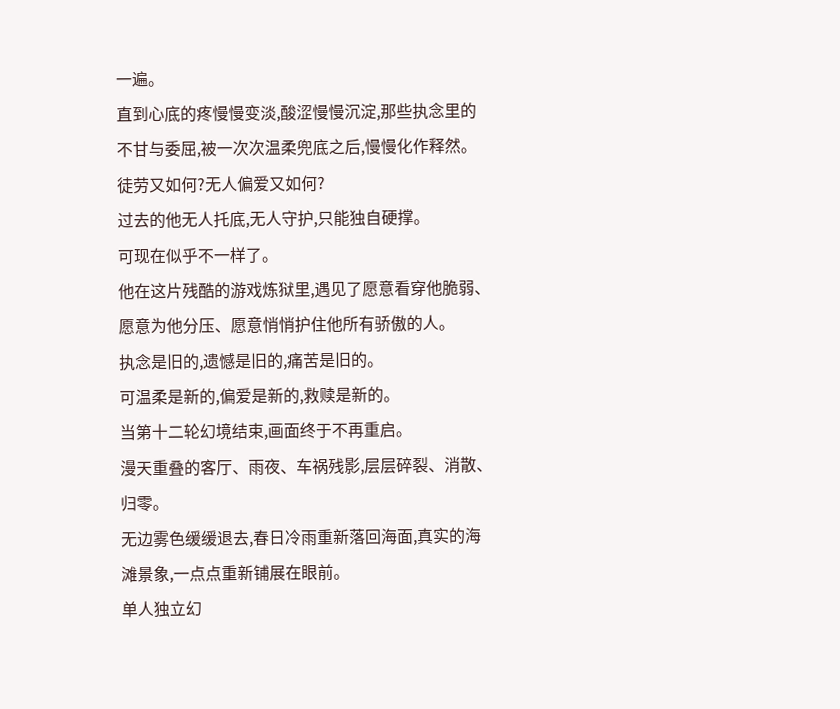一遍。
直到心底的疼慢慢变淡,酸涩慢慢沉淀,那些执念里的不甘与委屈,被一次次温柔兜底之后,慢慢化作释然。
徒劳又如何?无人偏爱又如何?
过去的他无人托底,无人守护,只能独自硬撑。
可现在似乎不一样了。
他在这片残酷的游戏炼狱里,遇见了愿意看穿他脆弱、愿意为他分压、愿意悄悄护住他所有骄傲的人。
执念是旧的,遗憾是旧的,痛苦是旧的。
可温柔是新的,偏爱是新的,救赎是新的。
当第十二轮幻境结束,画面终于不再重启。
漫天重叠的客厅、雨夜、车祸残影,层层碎裂、消散、归零。
无边雾色缓缓退去,春日冷雨重新落回海面,真实的海滩景象,一点点重新铺展在眼前。
单人独立幻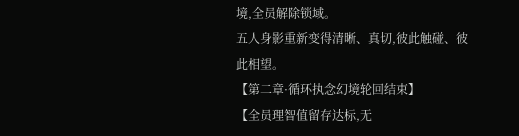境,全员解除锁域。
五人身影重新变得清晰、真切,彼此触碰、彼此相望。
【第二章·循环执念幻境轮回结束】
【全员理智值留存达标,无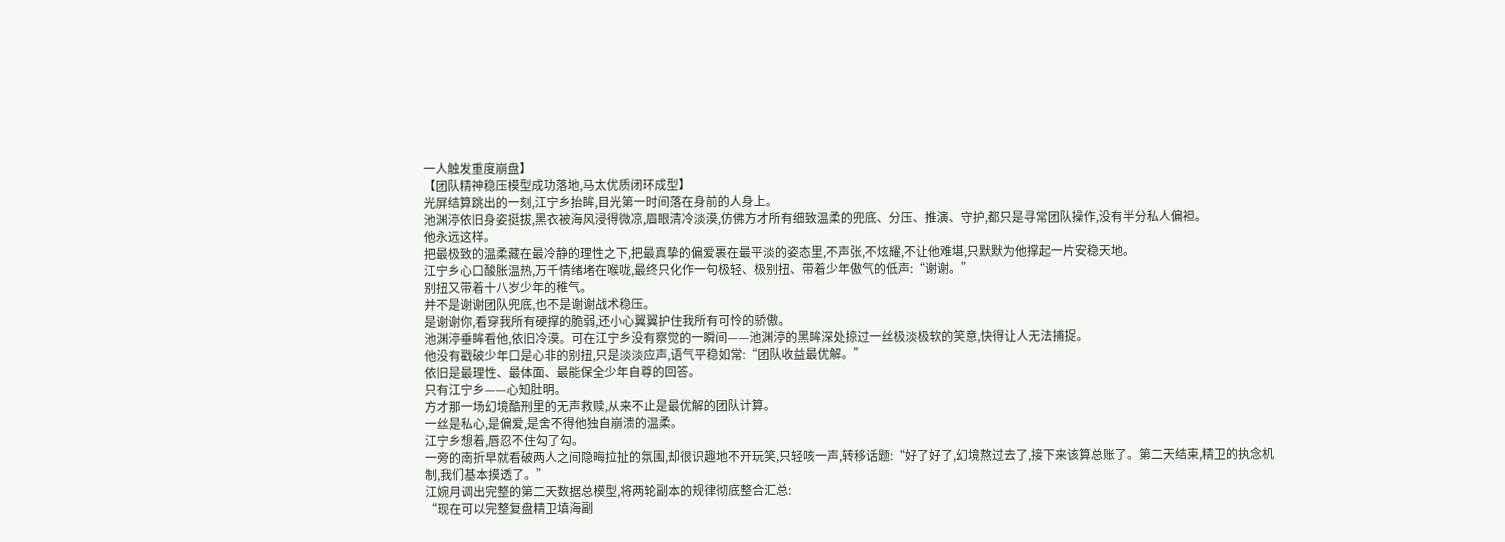一人触发重度崩盘】
【团队精神稳压模型成功落地,马太优质闭环成型】
光屏结算跳出的一刻,江宁乡抬眸,目光第一时间落在身前的人身上。
池渊渟依旧身姿挺拔,黑衣被海风浸得微凉,眉眼清冷淡漠,仿佛方才所有细致温柔的兜底、分压、推演、守护,都只是寻常团队操作,没有半分私人偏袒。
他永远这样。
把最极致的温柔藏在最冷静的理性之下,把最真挚的偏爱裹在最平淡的姿态里,不声张,不炫耀,不让他难堪,只默默为他撑起一片安稳天地。
江宁乡心口酸胀温热,万千情绪堵在喉咙,最终只化作一句极轻、极别扭、带着少年傲气的低声:“谢谢。”
别扭又带着十八岁少年的稚气。
并不是谢谢团队兜底,也不是谢谢战术稳压。
是谢谢你,看穿我所有硬撑的脆弱,还小心翼翼护住我所有可怜的骄傲。
池渊渟垂眸看他,依旧冷漠。可在江宁乡没有察觉的一瞬间——池渊渟的黑眸深处掠过一丝极淡极软的笑意,快得让人无法捕捉。
他没有戳破少年口是心非的别扭,只是淡淡应声,语气平稳如常:“团队收益最优解。”
依旧是最理性、最体面、最能保全少年自尊的回答。
只有江宁乡——心知肚明。
方才那一场幻境酷刑里的无声救赎,从来不止是最优解的团队计算。
一丝是私心,是偏爱,是舍不得他独自崩溃的温柔。
江宁乡想着,唇忍不住勾了勾。
一旁的南折早就看破两人之间隐晦拉扯的氛围,却很识趣地不开玩笑,只轻咳一声,转移话题:“好了好了,幻境熬过去了,接下来该算总账了。第二天结束,精卫的执念机制,我们基本摸透了。”
江婉月调出完整的第二天数据总模型,将两轮副本的规律彻底整合汇总:
“现在可以完整复盘精卫填海副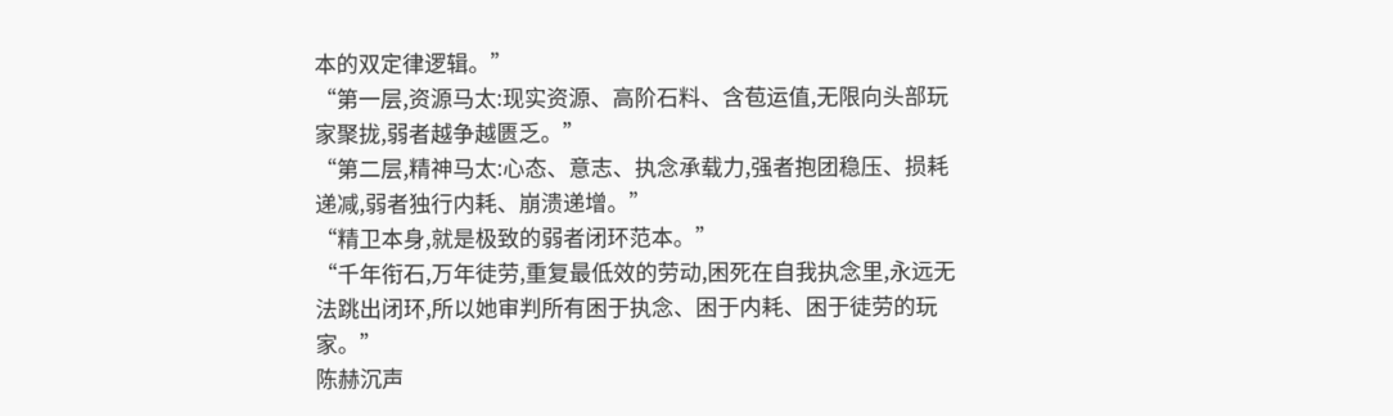本的双定律逻辑。”
“第一层,资源马太:现实资源、高阶石料、含苞运值,无限向头部玩家聚拢,弱者越争越匮乏。”
“第二层,精神马太:心态、意志、执念承载力,强者抱团稳压、损耗递减,弱者独行内耗、崩溃递增。”
“精卫本身,就是极致的弱者闭环范本。”
“千年衔石,万年徒劳,重复最低效的劳动,困死在自我执念里,永远无法跳出闭环,所以她审判所有困于执念、困于内耗、困于徒劳的玩家。”
陈赫沉声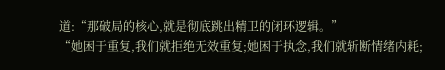道:“那破局的核心,就是彻底跳出精卫的闭环逻辑。”
“她困于重复,我们就拒绝无效重复;她困于执念,我们就斩断情绪内耗;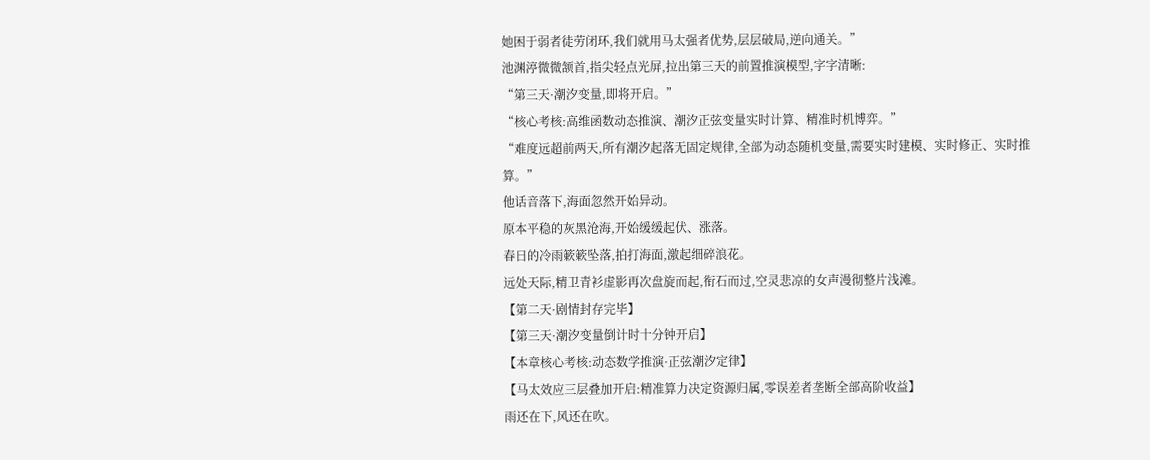她困于弱者徒劳闭环,我们就用马太强者优势,层层破局,逆向通关。”
池渊渟微微颔首,指尖轻点光屏,拉出第三天的前置推演模型,字字清晰:
“第三天·潮汐变量,即将开启。”
“核心考核:高维函数动态推演、潮汐正弦变量实时计算、精准时机博弈。”
“难度远超前两天,所有潮汐起落无固定规律,全部为动态随机变量,需要实时建模、实时修正、实时推算。”
他话音落下,海面忽然开始异动。
原本平稳的灰黑沧海,开始缓缓起伏、涨落。
春日的冷雨簌簌坠落,拍打海面,激起细碎浪花。
远处天际,精卫青衫虚影再次盘旋而起,衔石而过,空灵悲凉的女声漫彻整片浅滩。
【第二天·剧情封存完毕】
【第三天·潮汐变量倒计时十分钟开启】
【本章核心考核:动态数学推演·正弦潮汐定律】
【马太效应三层叠加开启:精准算力决定资源归属,零误差者垄断全部高阶收益】
雨还在下,风还在吹。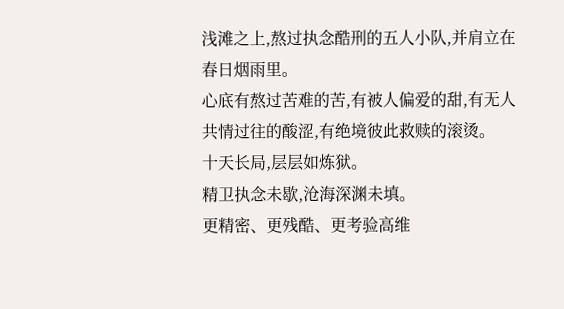浅滩之上,熬过执念酷刑的五人小队,并肩立在春日烟雨里。
心底有熬过苦难的苦,有被人偏爱的甜,有无人共情过往的酸涩,有绝境彼此救赎的滚烫。
十天长局,层层如炼狱。
精卫执念未歇,沧海深渊未填。
更精密、更残酷、更考验高维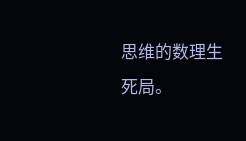思维的数理生死局。